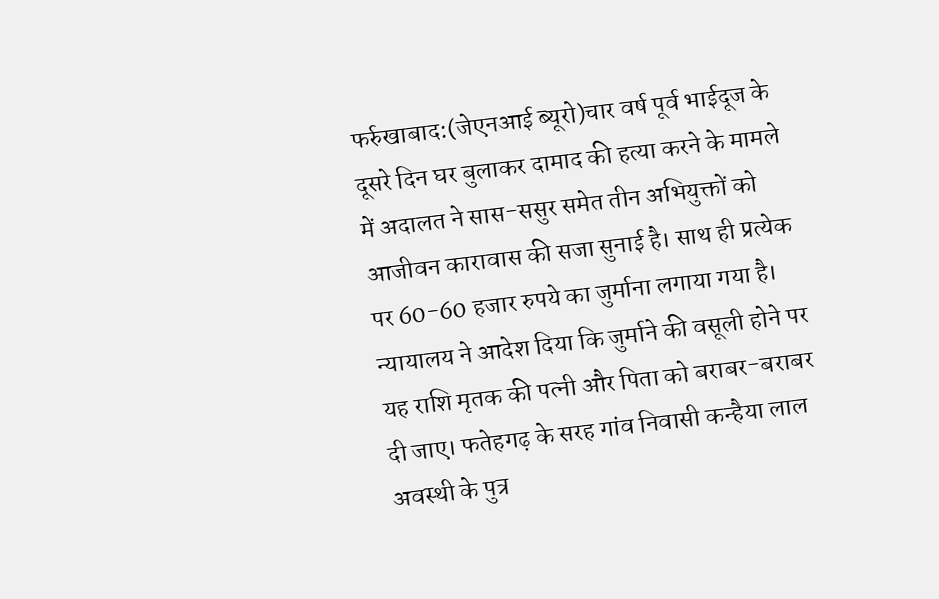फर्रुखाबाद:(जेएनआई ब्यूरो)चार वर्ष पूर्व भाईदूज के दूसरे दिन घर बुलाकर दामाद की हत्या करने के मामले में अदालत ने सास-ससुर समेत तीन अभियुक्तों को आजीवन कारावास की सजा सुनाई है। साथ ही प्रत्येक पर 60-60 हजार रुपये का जुर्माना लगाया गया है। न्यायालय ने आदेश दिया कि जुर्माने की वसूली होने पर यह राशि मृतक की पत्नी और पिता को बराबर-बराबर दी जाए। फतेहगढ़ के सरह गांव निवासी कन्हैया लाल अवस्थी के पुत्र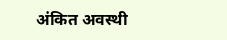अंकित अवस्थी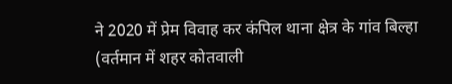ने 2020 में प्रेम विवाह कर कंपिल थाना क्षेत्र के गांव बिल्हा (वर्तमान में शहर कोतवाली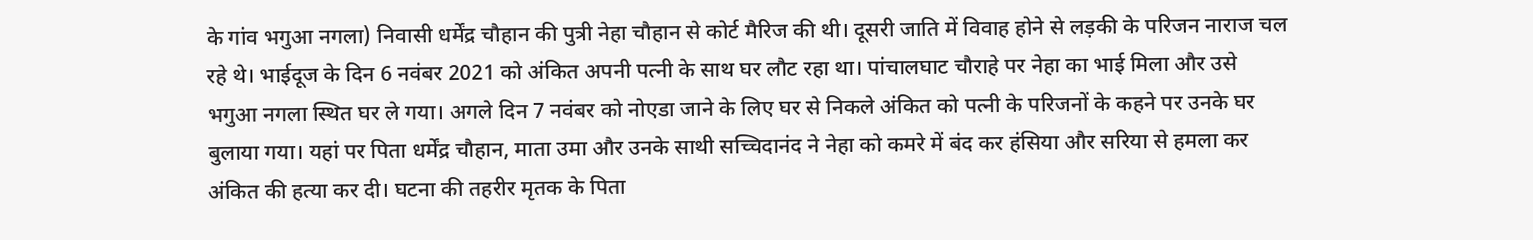के गांव भगुआ नगला) निवासी धर्मेंद्र चौहान की पुत्री नेहा चौहान से कोर्ट मैरिज की थी। दूसरी जाति में विवाह होने से लड़की के परिजन नाराज चल रहे थे। भाईदूज के दिन 6 नवंबर 2021 को अंकित अपनी पत्नी के साथ घर लौट रहा था। पांचालघाट चौराहे पर नेहा का भाई मिला और उसे भगुआ नगला स्थित घर ले गया। अगले दिन 7 नवंबर को नोएडा जाने के लिए घर से निकले अंकित को पत्नी के परिजनों के कहने पर उनके घर बुलाया गया। यहां पर पिता धर्मेंद्र चौहान, माता उमा और उनके साथी सच्चिदानंद ने नेहा को कमरे में बंद कर हंसिया और सरिया से हमला कर अंकित की हत्या कर दी। घटना की तहरीर मृतक के पिता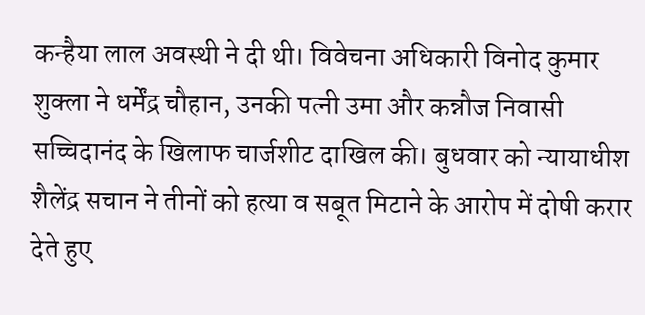कन्हैया लाल अवस्थी ने दी थी। विवेचना अधिकारी विनोद कुमार शुक्ला ने धर्मेंद्र चौहान, उनकी पत्नी उमा और कन्नौज निवासी सच्चिदानंद के खिलाफ चार्जशीट दाखिल की। बुधवार को न्यायाधीश शैलेंद्र सचान ने तीनों को हत्या व सबूत मिटाने के आरोप में दोषी करार देते हुए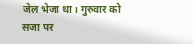जेल भेजा था। गुरुवार को सजा पर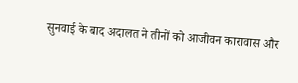सुनवाई के बाद अदालत ने तीनों को आजीवन कारावास और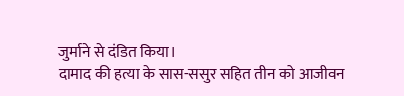जुर्माने से दंडित किया।
दामाद की हत्या के सास-ससुर सहित तीन को आजीवन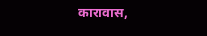कारावास,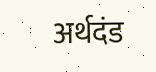अर्थदंड